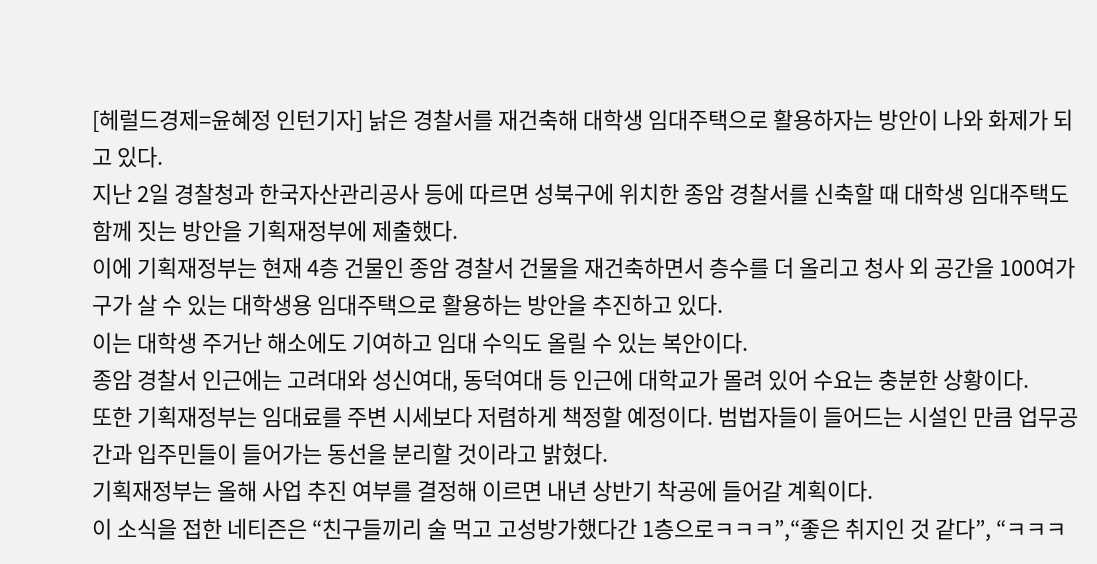[헤럴드경제=윤혜정 인턴기자] 낡은 경찰서를 재건축해 대학생 임대주택으로 활용하자는 방안이 나와 화제가 되고 있다.
지난 2일 경찰청과 한국자산관리공사 등에 따르면 성북구에 위치한 종암 경찰서를 신축할 때 대학생 임대주택도 함께 짓는 방안을 기획재정부에 제출했다.
이에 기획재정부는 현재 4층 건물인 종암 경찰서 건물을 재건축하면서 층수를 더 올리고 청사 외 공간을 100여가구가 살 수 있는 대학생용 임대주택으로 활용하는 방안을 추진하고 있다.
이는 대학생 주거난 해소에도 기여하고 임대 수익도 올릴 수 있는 복안이다.
종암 경찰서 인근에는 고려대와 성신여대, 동덕여대 등 인근에 대학교가 몰려 있어 수요는 충분한 상황이다.
또한 기획재정부는 임대료를 주변 시세보다 저렴하게 책정할 예정이다. 범법자들이 들어드는 시설인 만큼 업무공간과 입주민들이 들어가는 동선을 분리할 것이라고 밝혔다.
기획재정부는 올해 사업 추진 여부를 결정해 이르면 내년 상반기 착공에 들어갈 계획이다.
이 소식을 접한 네티즌은 “친구들끼리 술 먹고 고성방가했다간 1층으로ㅋㅋㅋ”,“좋은 취지인 것 같다”, “ㅋㅋㅋ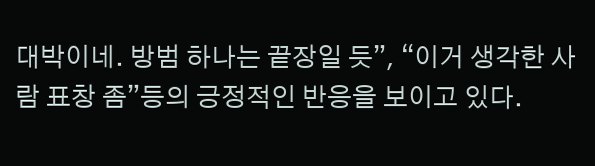대박이네. 방범 하나는 끝장일 듯”, “이거 생각한 사람 표창 좀”등의 긍정적인 반응을 보이고 있다.